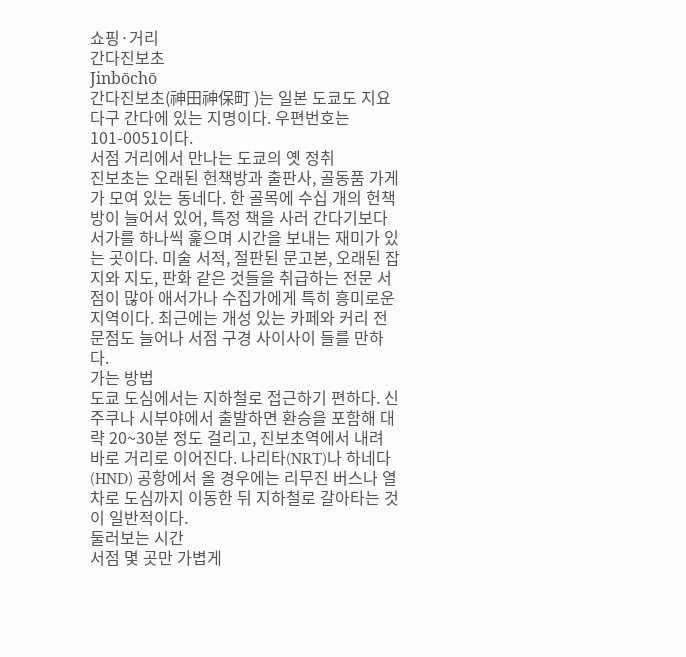쇼핑·거리
간다진보초
Jinbōchō
간다진보초(神田神保町 )는 일본 도쿄도 지요다구 간다에 있는 지명이다. 우편번호는 101-0051이다.
서점 거리에서 만나는 도쿄의 옛 정취
진보초는 오래된 헌책방과 출판사, 골동품 가게가 모여 있는 동네다. 한 골목에 수십 개의 헌책방이 늘어서 있어, 특정 책을 사러 간다기보다 서가를 하나씩 훑으며 시간을 보내는 재미가 있는 곳이다. 미술 서적, 절판된 문고본, 오래된 잡지와 지도, 판화 같은 것들을 취급하는 전문 서점이 많아 애서가나 수집가에게 특히 흥미로운 지역이다. 최근에는 개성 있는 카페와 커리 전문점도 늘어나 서점 구경 사이사이 들를 만하다.
가는 방법
도쿄 도심에서는 지하철로 접근하기 편하다. 신주쿠나 시부야에서 출발하면 환승을 포함해 대략 20~30분 정도 걸리고, 진보초역에서 내려 바로 거리로 이어진다. 나리타(NRT)나 하네다(HND) 공항에서 올 경우에는 리무진 버스나 열차로 도심까지 이동한 뒤 지하철로 갈아타는 것이 일반적이다.
둘러보는 시간
서점 몇 곳만 가볍게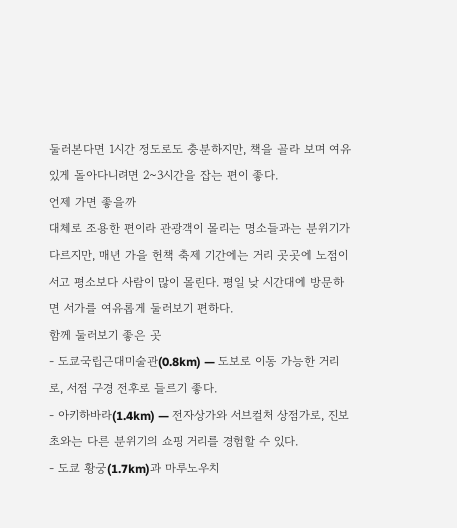둘러본다면 1시간 정도로도 충분하지만, 책을 골라 보며 여유 있게 돌아다니려면 2~3시간을 잡는 편이 좋다.
언제 가면 좋을까
대체로 조용한 편이라 관광객이 몰리는 명소들과는 분위기가 다르지만, 매년 가을 헌책 축제 기간에는 거리 곳곳에 노점이 서고 평소보다 사람이 많이 몰린다. 평일 낮 시간대에 방문하면 서가를 여유롭게 둘러보기 편하다.
함께 둘러보기 좋은 곳
- 도쿄국립근대미술관(0.8km) — 도보로 이동 가능한 거리로, 서점 구경 전후로 들르기 좋다.
- 아키하바라(1.4km) — 전자상가와 서브컬처 상점가로, 진보초와는 다른 분위기의 쇼핑 거리를 경험할 수 있다.
- 도쿄 황궁(1.7km)과 마루노우치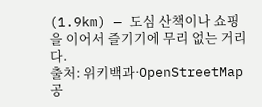(1.9km) — 도심 산책이나 쇼핑을 이어서 즐기기에 무리 없는 거리다.
출처: 위키백과·OpenStreetMap 공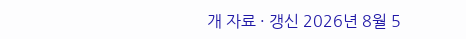개 자료 · 갱신 2026년 8월 5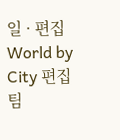일 · 편집 World by City 편집팀